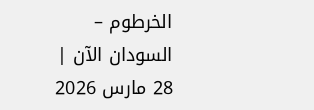الخرطوم – السودان الآن | 28 مارس 2026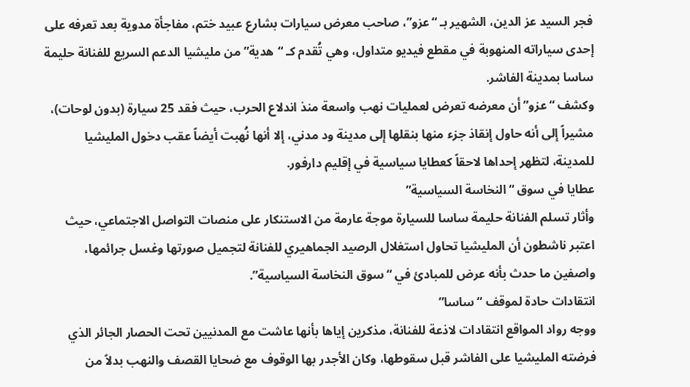فجر السيد عز الدين، الشهير بـ “عزو”، صاحب معرض سيارات بشارع عبيد ختم، مفاجأة مدوية بعد تعرفه على إحدى سياراته المنهوبة في مقطع فيديو متداول، وهي تُقدم كـ “هدية” من مليشيا الدعم السريع للفنانة حليمة ساسا بمدينة الفاشر.
وكشف “عزو” أن معرضه تعرض لعمليات نهب واسعة منذ اندلاع الحرب، حيث فقد 25 سيارة (بدون لوحات)، مشيراً إلى أنه حاول إنقاذ جزء منها بنقلها إلى مدينة ود مدني، إلا أنها نُهبت أيضاً عقب دخول المليشيا للمدينة، لتظهر إحداها لاحقاً كعطايا سياسية في إقليم دارفور.
عطايا في سوق “النخاسة السياسية”
وأثار تسلم الفنانة حليمة ساسا للسيارة موجة عارمة من الاستنكار على منصات التواصل الاجتماعي، حيث اعتبر ناشطون أن المليشيا تحاول استغلال الرصيد الجماهيري للفنانة لتجميل صورتها وغسل جرائمها، واصفين ما حدث بأنه عرض للمبادئ في “سوق النخاسة السياسية”.
انتقادات حادة لموقف “ساسا”
ووجه رواد المواقع انتقادات لاذعة للفنانة، مذكرين إياها بأنها عاشت مع المدنيين تحت الحصار الجائر الذي فرضته المليشيا على الفاشر قبل سقوطها، وكان الأجدر بها الوقوف مع ضحايا القصف والنهب بدلاً من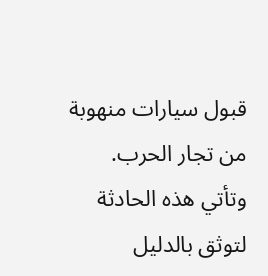قبول سيارات منهوبة من تجار الحرب.
وتأتي هذه الحادثة لتوثق بالدليل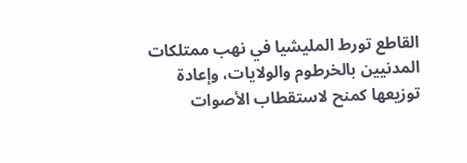القاطع تورط المليشيا في نهب ممتلكات المدنيين بالخرطوم والولايات، وإعادة توزيعها كمنح لاستقطاب الأصوات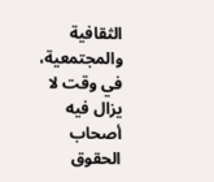الثقافية والمجتمعية، في وقت لا يزال فيه أصحاب الحقوق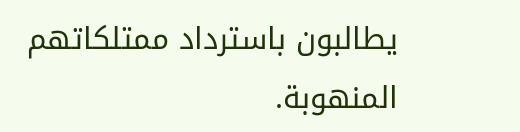يطالبون باسترداد ممتلكاتهم المنهوبة.